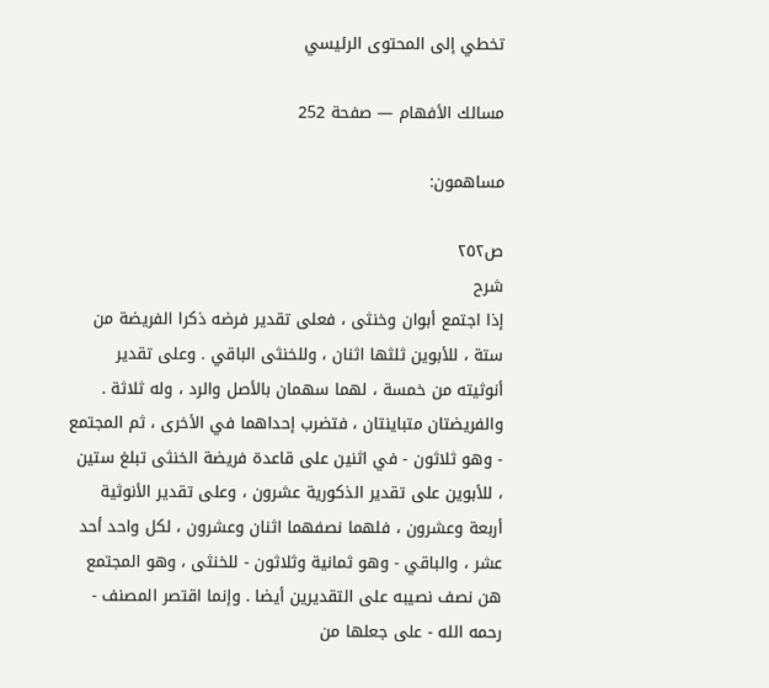تخطي إلى المحتوى الرئيسي

مسالك الأفهام — صفحة 252

مساهمون:

ص٢٥٢
شرح
إذا اجتمع أبوان وخنثى ، فعلى تقدير فرضه ذكرا الفريضة من ستة ، للأبوين ثلثها اثنان ، وللخنثى الباقي . وعلى تقدير أنوثيته من خمسة ، لهما سهمان بالأصل والرد ، وله ثلاثة . والفريضتان متباينتان ، فتضرب إحداهما في الأخرى ، ثم المجتمع - وهو ثلاثون - في اثنين على قاعدة فريضة الخنثى تبلغ ستين ، للأبوين على تقدير الذكورية عشرون ، وعلى تقدير الأنوثية أربعة وعشرون ، فلهما نصفهما اثنان وعشرون ، لكل واحد أحد عشر ، والباقي - وهو ثمانية وثلاثون - للخنثى ، وهو المجتمع هن نصف نصيبه على التقديرين أيضا . وإنما اقتصر المصنف - رحمه الله - على جعلها من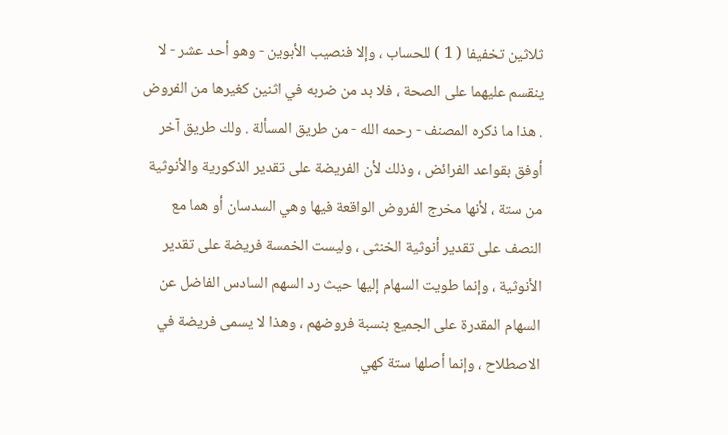ثلاثين تخفيفا ( 1 ) للحساب ، وإلا فنصيب الأبوين - وهو أحد عشر - لا ينقسم عليهما على الصحة ، فلا بد من ضربه في اثنين كغيرها من الفروض . هذا ما ذكره المصنف - رحمه الله - من طريق المسألة . ولك طريق آخر أوفق بقواعد الفرائض ، وذلك لأن الفريضة على تقدير الذكورية والأنوثية من ستة ، لأنها مخرج الفروض الواقعة فيها وهي السدسان أو هما مع النصف على تقدير أنوثية الخنثى ، وليست الخمسة فريضة على تقدير الأنوثية ، وإنما طويت السهام إليها حيث رد السهم السادس الفاضل عن السهام المقدرة على الجميع بنسبة فروضهم ، وهذا لا يسمى فريضة في الاصطلاح ، وإنما أصلها ستة كهي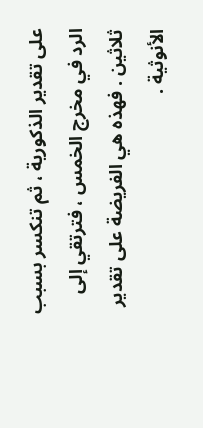على تقدير الذكورية ، ثم تنكسر بسبب الرد في مخرج الخمس ، فترتقي إلى ثلاثين . فهذه هي الفريضة على تقدير الأنوثية .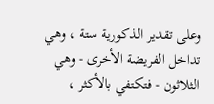وعلى تقدير الذكورية ستة ، وهي تداخل الفريضة الأخرى - وهي الثلاثون - فتكتفي بالأكثر ،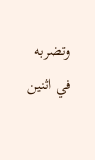وتضربه في اثنين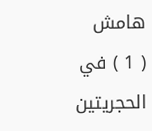هامش
( 1 ) في الحجريتين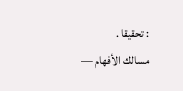: تحقيقا .
مسالك الأفهام —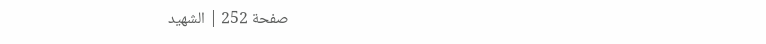صفحة 252 | الشهيد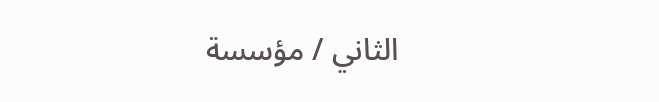الثاني / مؤسسة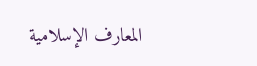المعارف الإسلامية